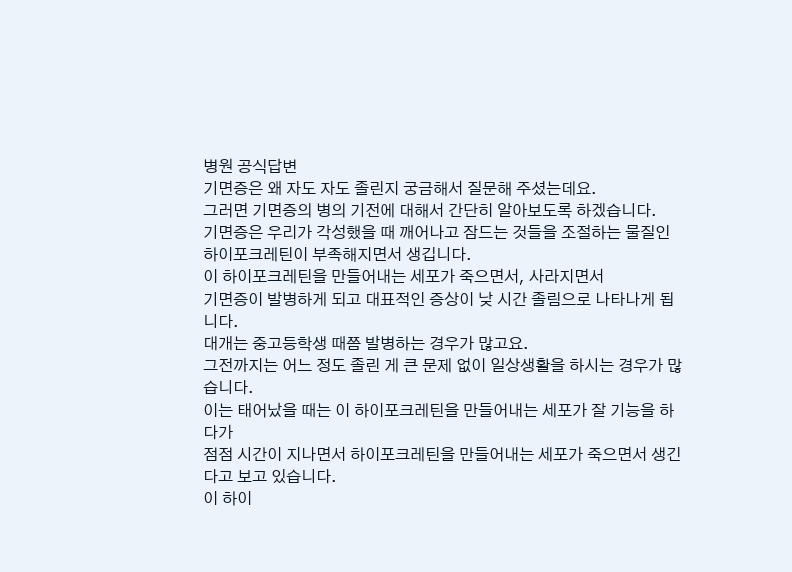병원 공식답변
기면증은 왜 자도 자도 졸린지 궁금해서 질문해 주셨는데요.
그러면 기면증의 병의 기전에 대해서 간단히 알아보도록 하겠습니다.
기면증은 우리가 각성했을 때 깨어나고 잠드는 것들을 조절하는 물질인
하이포크레틴이 부족해지면서 생깁니다.
이 하이포크레틴을 만들어내는 세포가 죽으면서, 사라지면서
기면증이 발병하게 되고 대표적인 증상이 낮 시간 졸림으로 나타나게 됩니다.
대개는 중고등학생 때쯤 발병하는 경우가 많고요.
그전까지는 어느 정도 졸린 게 큰 문제 없이 일상생활을 하시는 경우가 많습니다.
이는 태어났을 때는 이 하이포크레틴을 만들어내는 세포가 잘 기능을 하다가
점점 시간이 지나면서 하이포크레틴을 만들어내는 세포가 죽으면서 생긴다고 보고 있습니다.
이 하이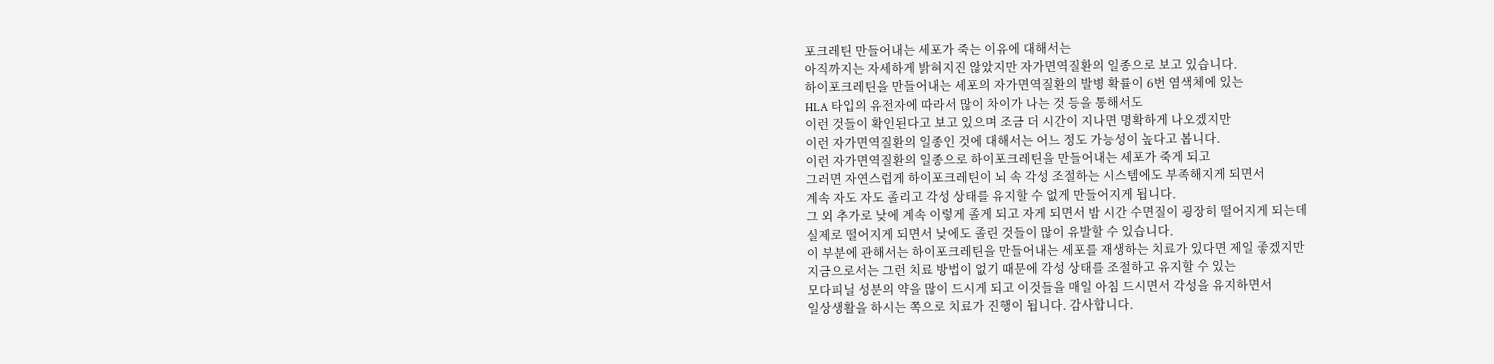포크레틴 만들어내는 세포가 죽는 이유에 대해서는
아직까지는 자세하게 밝혀지진 않았지만 자가면역질환의 일종으로 보고 있습니다.
하이포크레틴을 만들어내는 세포의 자가면역질환의 발병 확률이 6번 염색체에 있는
HLA 타입의 유전자에 따라서 많이 차이가 나는 것 등을 통해서도
이런 것들이 확인된다고 보고 있으며 조금 더 시간이 지나면 명확하게 나오겠지만
이런 자가면역질환의 일종인 것에 대해서는 어느 정도 가능성이 높다고 봅니다.
이런 자가면역질환의 일종으로 하이포크레틴을 만들어내는 세포가 죽게 되고
그러면 자연스럽게 하이포크레틴이 뇌 속 각성 조절하는 시스템에도 부족해지게 되면서
계속 자도 자도 졸리고 각성 상태를 유지할 수 없게 만들어지게 됩니다.
그 외 추가로 낮에 계속 이렇게 졸게 되고 자게 되면서 밤 시간 수면질이 굉장히 떨어지게 되는데
실제로 떨어지게 되면서 낮에도 졸린 것들이 많이 유발할 수 있습니다.
이 부분에 관해서는 하이포크레틴을 만들어내는 세포를 재생하는 치료가 있다면 제일 좋겠지만
지금으로서는 그런 치료 방법이 없기 때문에 각성 상태를 조절하고 유지할 수 있는
모다피닐 성분의 약을 많이 드시게 되고 이것들을 매일 아침 드시면서 각성을 유지하면서
일상생활을 하시는 쪽으로 치료가 진행이 됩니다. 감사합니다.